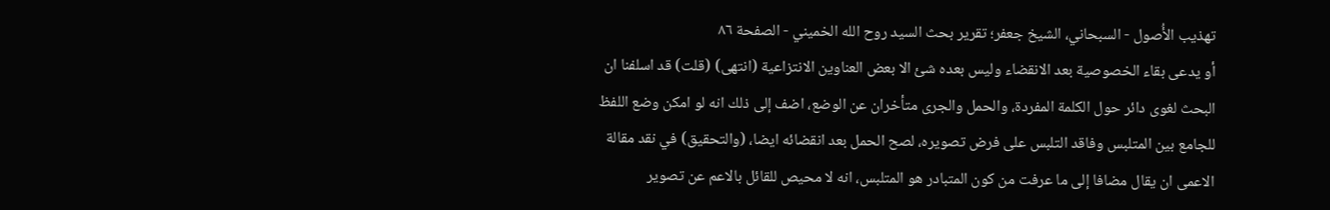تهذيب الأُصول - السبحاني، الشيخ جعفر؛ تقرير بحث السيد روح الله الخميني - الصفحة ٨٦
أو يدعى بقاء الخصوصية بعد الانقضاء وليس بعده شئ الا بعض العناوين الانتزاعية (انتهى) (قلت) قد اسلفنا ان البحث لغوى دائر حول الكلمة المفردة، والحمل والجرى متأخران عن الوضع، اضف إلى ذلك انه لو امكن وضع اللفظ للجامع بين المتلبس وفاقد التلبس على فرض تصويره، لصح الحمل بعد انقضائه ايضا، (والتحقيق) في نقد مقالة الاعمى ان يقال مضافا إلى ما عرفت من كون المتبادر هو المتلبس، انه لا محيص للقائل بالاعم عن تصوير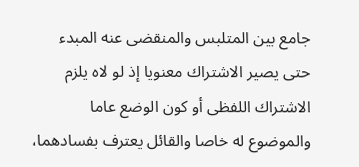جامع بين المتلبس والمنقضى عنه المبدء حتى يصير الاشتراك معنويا إذ لو لاه يلزم الاشتراك اللفظى أو كون الوضع عاما والموضوع له خاصا والقائل يعترف بفسادهما،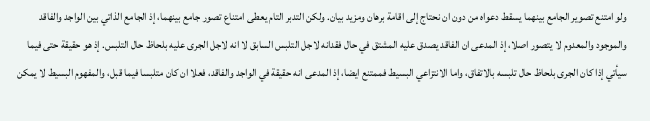ولو امتنع تصوير الجامع بينهما يسقط دعواه من دون ان نحتاج إلى اقامة برهان ومزيد بيان. ولكن التدبر التام يعطى امتناع تصور جامع بينهما، إذ الجامع الذاتي بين الواجد والفاقد والموجود والمعدوم لا يتصور اصلا، إذ المدعى ان الفاقد يصدق عليه المشتق في حال فقدانه لاجل التلبس السابق لا انه لاجل الجرى عليه بلحاظ حال التلبس. إذ هو حقيقة حتى فيما سيأتي إذا كان الجرى بلحاظ حال تلبسه بالاتفاق، واما الانتزاعي البسيط فممتنع ايضا، إذ المدعى انه حقيقة في الواجد والفاقد، فعلا ان كان متلبسا فيما قبل، والمفهوم البسيط لا يمكن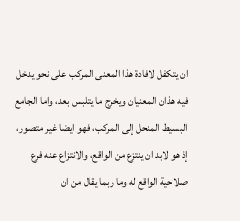ان يتكفل لافادة هذا المعنى المركب على نحو يدخل فيه هذان المعنيان ويخرج ما يتلبس بعد، واما الجامع البسيط المنحل إلى المركب، فهو ايضا غير متصور، إذ هو لابد ان ينتزع من الواقع، والانتزاع عنه فرع صلاحية الواقع له وما ربما يقال من ان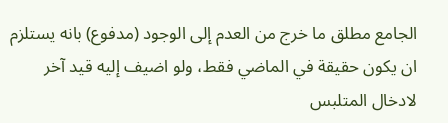الجامع مطلق ما خرج من العدم إلى الوجود (مدفوع) بانه يستلزم ان يكون حقيقة في الماضي فقط، ولو اضيف إليه قيد آخر لادخال المتلبس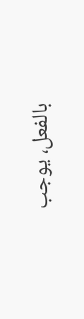بالفعل، يوجب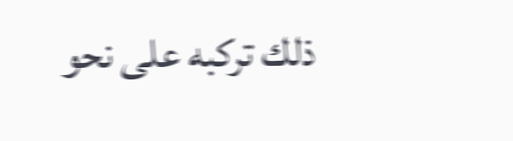ذلك تركبه على نحو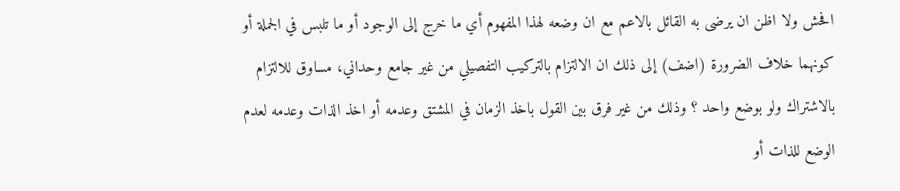افحش ولا اظن ان يرضى به القائل بالاعم مع ان وضعه لهذا المفهوم أي ما خرج إلى الوجود أو ما تلبس في الجملة أو كونهما خلاف الضرورة (اضف) إلى ذلك ان الالتزام بالتركيب التفصيلي من غير جامع وحداني، مساوق للالتزام بالاشتراك ولو بوضع واحد ؟ وذلك من غير فرق بين القول باخذ الزمان في المشتق وعدمه أو اخذ الذات وعدمه لعدم الوضع للذات أو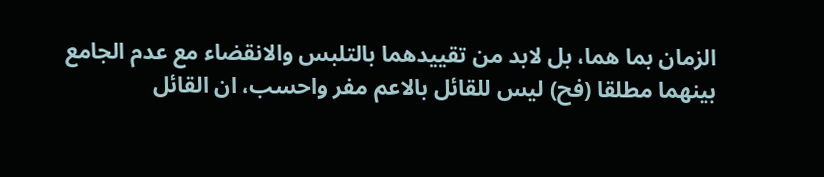الزمان بما هما، بل لابد من تقييدهما بالتلبس والانقضاء مع عدم الجامع بينهما مطلقا (فح) ليس للقائل بالاعم مفر واحسب، ان القائل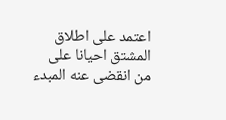اعتمد على اطلاق المشتق احيانا على من انقضى عنه المبدء